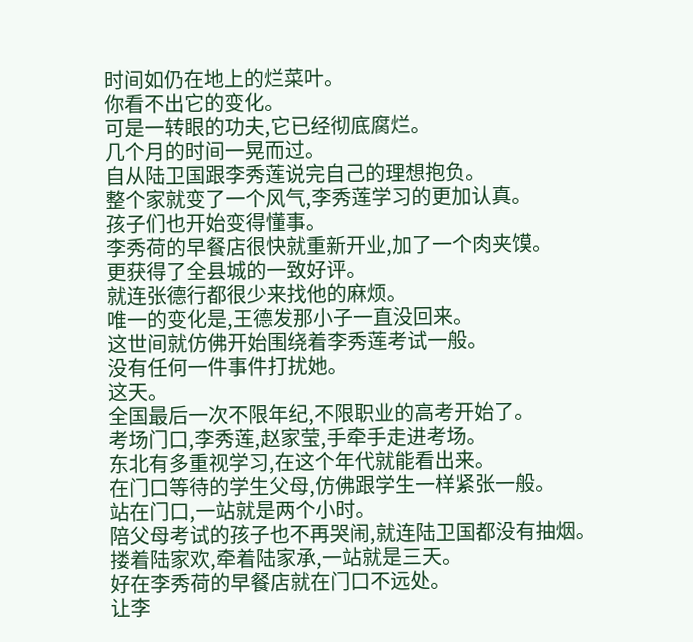时间如仍在地上的烂菜叶。
你看不出它的变化。
可是一转眼的功夫,它已经彻底腐烂。
几个月的时间一晃而过。
自从陆卫国跟李秀莲说完自己的理想抱负。
整个家就变了一个风气,李秀莲学习的更加认真。
孩子们也开始变得懂事。
李秀荷的早餐店很快就重新开业,加了一个肉夹馍。
更获得了全县城的一致好评。
就连张德行都很少来找他的麻烦。
唯一的变化是,王德发那小子一直没回来。
这世间就仿佛开始围绕着李秀莲考试一般。
没有任何一件事件打扰她。
这天。
全国最后一次不限年纪,不限职业的高考开始了。
考场门口,李秀莲,赵家莹,手牵手走进考场。
东北有多重视学习,在这个年代就能看出来。
在门口等待的学生父母,仿佛跟学生一样紧张一般。
站在门口,一站就是两个小时。
陪父母考试的孩子也不再哭闹,就连陆卫国都没有抽烟。
搂着陆家欢,牵着陆家承,一站就是三天。
好在李秀荷的早餐店就在门口不远处。
让李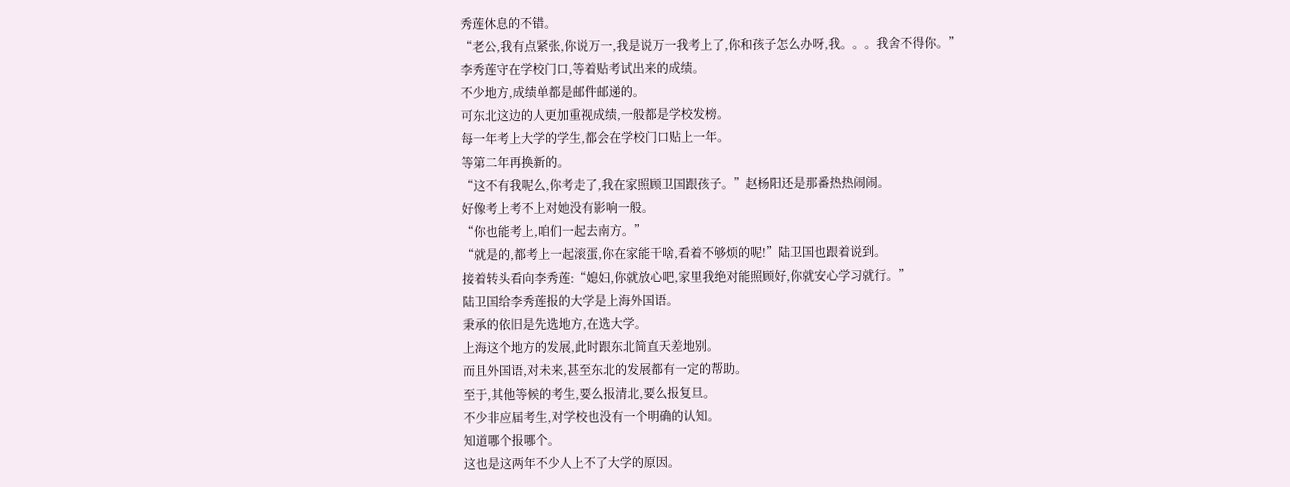秀莲休息的不错。
“老公,我有点紧张,你说万一,我是说万一我考上了,你和孩子怎么办呀,我。。。我舍不得你。”
李秀莲守在学校门口,等着贴考试出来的成绩。
不少地方,成绩单都是邮件邮递的。
可东北这边的人更加重视成绩,一般都是学校发榜。
每一年考上大学的学生,都会在学校门口贴上一年。
等第二年再换新的。
“这不有我呢么,你考走了,我在家照顾卫国跟孩子。”赵杨阳还是那番热热闹闹。
好像考上考不上对她没有影响一般。
“你也能考上,咱们一起去南方。”
“就是的,都考上一起滚蛋,你在家能干啥,看着不够烦的呢!”陆卫国也跟着说到。
接着转头看向李秀莲:“媳妇,你就放心吧,家里我绝对能照顾好,你就安心学习就行。”
陆卫国给李秀莲报的大学是上海外国语。
秉承的依旧是先选地方,在选大学。
上海这个地方的发展,此时跟东北简直天差地别。
而且外国语,对未来,甚至东北的发展都有一定的帮助。
至于,其他等候的考生,要么报清北,要么报复旦。
不少非应届考生,对学校也没有一个明确的认知。
知道哪个报哪个。
这也是这两年不少人上不了大学的原因。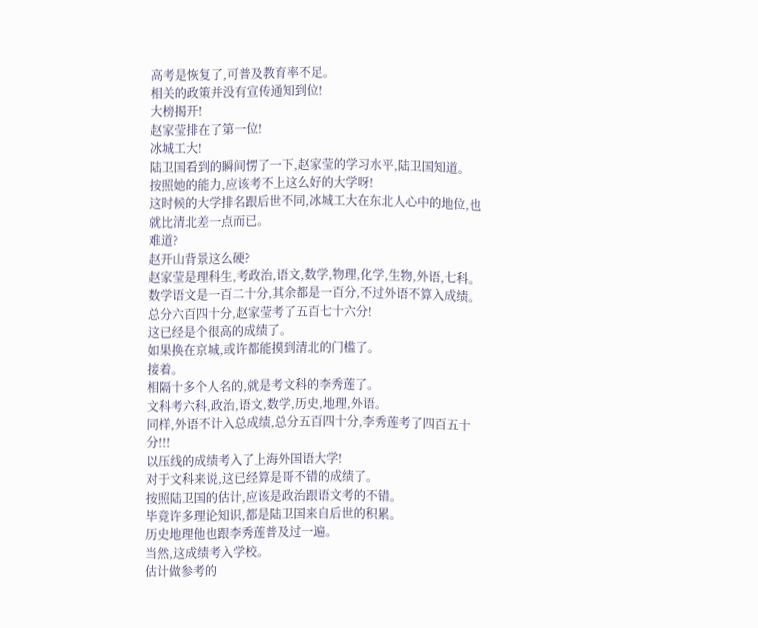高考是恢复了,可普及教育率不足。
相关的政策并没有宣传通知到位!
大榜揭开!
赵家莹排在了第一位!
冰城工大!
陆卫国看到的瞬间愣了一下,赵家莹的学习水平,陆卫国知道。
按照她的能力,应该考不上这么好的大学呀!
这时候的大学排名跟后世不同,冰城工大在东北人心中的地位,也就比清北差一点而已。
难道?
赵开山背景这么硬?
赵家莹是理科生,考政治,语文,数学,物理,化学,生物,外语,七科。
数学语文是一百二十分,其余都是一百分,不过外语不算入成绩。
总分六百四十分,赵家莹考了五百七十六分!
这已经是个很高的成绩了。
如果换在京城,或许都能摸到清北的门槛了。
接着。
相隔十多个人名的,就是考文科的李秀莲了。
文科考六科,政治,语文,数学,历史,地理,外语。
同样,外语不计入总成绩,总分五百四十分,李秀莲考了四百五十分!!!
以压线的成绩考入了上海外国语大学!
对于文科来说,这已经算是哥不错的成绩了。
按照陆卫国的估计,应该是政治跟语文考的不错。
毕竟许多理论知识,都是陆卫国来自后世的积累。
历史地理他也跟李秀莲普及过一遍。
当然,这成绩考入学校。
估计做参考的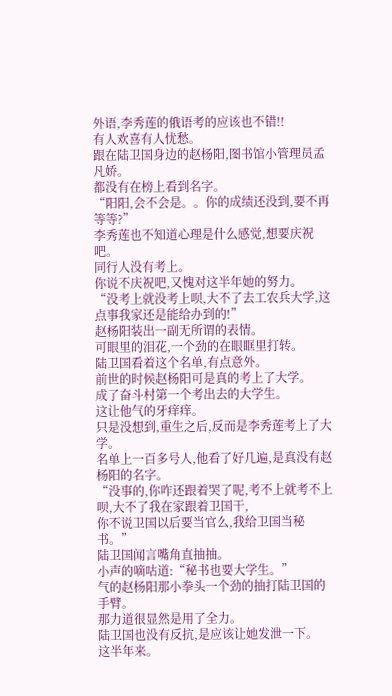外语,李秀莲的俄语考的应该也不错!!
有人欢喜有人忧愁。
跟在陆卫国身边的赵杨阳,图书馆小管理员孟凡娇。
都没有在榜上看到名字。
“阳阳,会不会是。。你的成绩还没到,要不再等等?”
李秀莲也不知道心理是什么感觉,想要庆祝吧。
同行人没有考上。
你说不庆祝吧,又愧对这半年她的努力。
“没考上就没考上呗,大不了去工农兵大学,这点事我家还是能给办到的!”
赵杨阳装出一副无所谓的表情。
可眼里的泪花,一个劲的在眼眶里打转。
陆卫国看着这个名单,有点意外。
前世的时候赵杨阳可是真的考上了大学。
成了奋斗村第一个考出去的大学生。
这让他气的牙痒痒。
只是没想到,重生之后,反而是李秀莲考上了大学。
名单上一百多号人,他看了好几遍,是真没有赵杨阳的名字。
“没事的,你咋还跟着哭了呢,考不上就考不上呗,大不了我在家跟着卫国干,
你不说卫国以后要当官么,我给卫国当秘书。”
陆卫国闻言嘴角直抽抽。
小声的嘀咕道:“秘书也要大学生。”
气的赵杨阳那小拳头一个劲的抽打陆卫国的手臂。
那力道很显然是用了全力。
陆卫国也没有反抗,是应该让她发泄一下。
这半年来。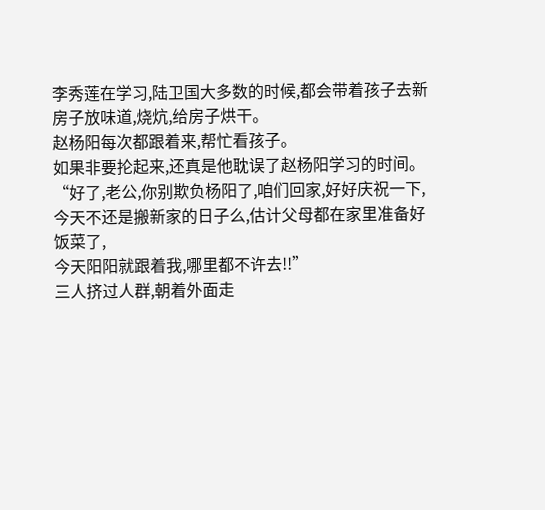李秀莲在学习,陆卫国大多数的时候,都会带着孩子去新房子放味道,烧炕,给房子烘干。
赵杨阳每次都跟着来,帮忙看孩子。
如果非要抡起来,还真是他耽误了赵杨阳学习的时间。
“好了,老公,你别欺负杨阳了,咱们回家,好好庆祝一下,
今天不还是搬新家的日子么,估计父母都在家里准备好饭菜了,
今天阳阳就跟着我,哪里都不许去!!”
三人挤过人群,朝着外面走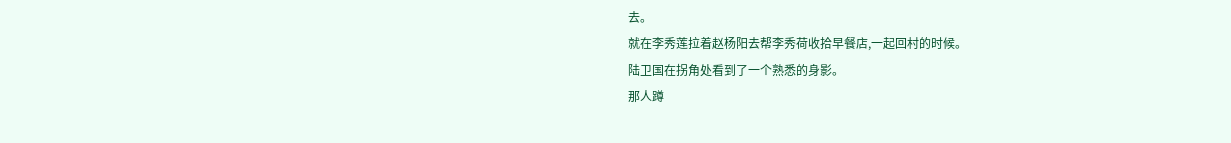去。
就在李秀莲拉着赵杨阳去帮李秀荷收拾早餐店,一起回村的时候。
陆卫国在拐角处看到了一个熟悉的身影。
那人蹲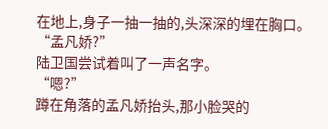在地上,身子一抽一抽的,头深深的埋在胸口。
“孟凡娇?”
陆卫国尝试着叫了一声名字。
“嗯?”
蹲在角落的孟凡娇抬头,那小脸哭的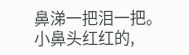鼻涕一把泪一把。
小鼻头红红的,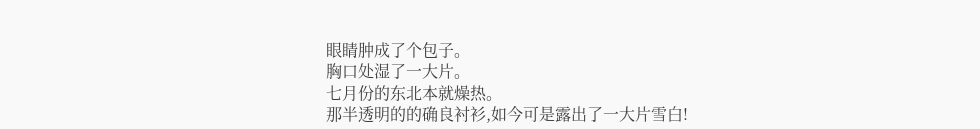眼睛肿成了个包子。
胸口处湿了一大片。
七月份的东北本就燥热。
那半透明的的确良衬衫,如今可是露出了一大片雪白!